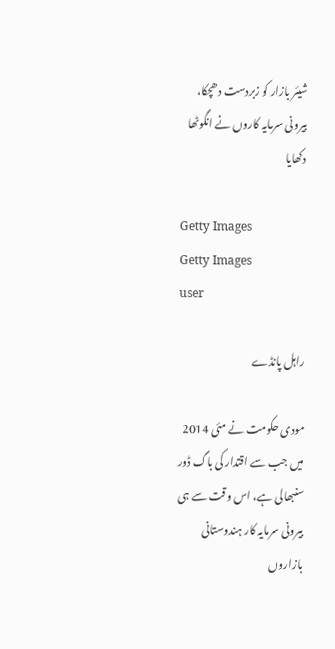شیئر بازار کو زبردست دھچکا، بیرونی سرمایہ کاروں نے انگوٹھا دکھایا

Getty Images
Getty Images
user

راہل پانڈے

مودی حکومت نے مئی 2014 میں جب سے اقتدار کی باگ ڈور سنبھالی ہے، اس وقت سے ہی بیرونی سرمایہ کار ہندوستانی بازاروں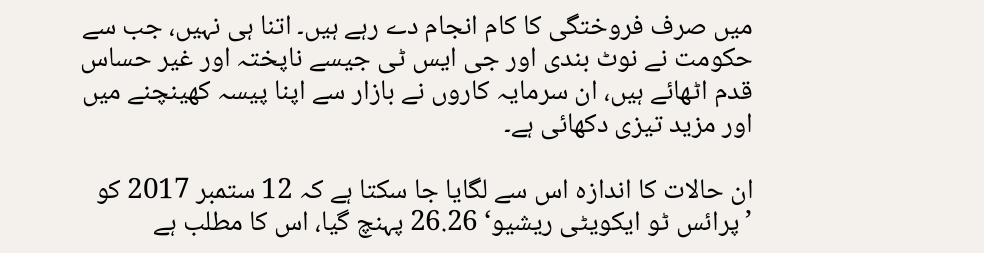میں صرف فروختگی کا کام انجام دے رہے ہیں۔ اتنا ہی نہیں، جب سے حکومت نے نوٹ بندی اور جی ایس ٹی جیسے ناپختہ اور غیر حساس قدم اٹھائے ہیں، ان سرمایہ کاروں نے بازار سے اپنا پیسہ کھینچنے میں اور مزید تیزی دکھائی ہے۔

ان حالات کا اندازہ اس سے لگایا جا سکتا ہے کہ 12 ستمبر 2017 کو ’پرائس ٹو ایکویٹی ریشیو‘ 26.26 پہنچ گیا، اس کا مطلب ہے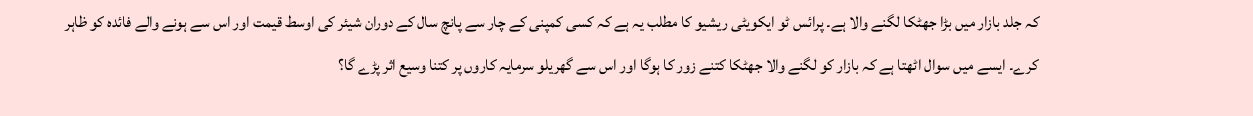کہ جلد بازار میں بڑا جھٹکا لگنے والا ہے۔ پرائس ٹو ایکویٹی ریشیو کا مطلب یہ ہے کہ کسی کمپنی کے چار سے پانچ سال کے دوران شیئر کی اوسط قیمت اور اس سے ہونے والے فائدہ کو ظاہر کرے۔ ایسے میں سوال اٹھتا ہے کہ بازار کو لگنے والا جھٹکا کتنے زور کا ہوگا اور اس سے گھریلو سرمایہ کاروں پر کتنا وسیع اثر پڑے گا؟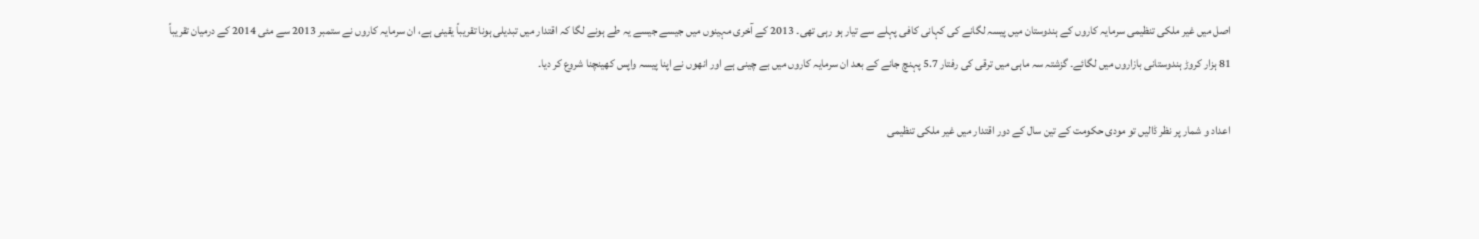اصل میں غیر ملکی تنظیمی سرمایہ کاروں کے ہندوستان میں پیسہ لگانے کی کہانی کافی پہلے سے تیار ہو رہی تھی۔ 2013 کے آخری مہینوں میں جیسے جیسے یہ طے ہونے لگا کہ اقتدار میں تبدیلی ہونا تقریباً یقینی ہے، ان سرمایہ کاروں نے ستمبر 2013 سے مئی 2014 کے درمیان تقریباً 81 ہزار کروڑ ہندوستانی بازاروں میں لگائے۔ گزشتہ سہ ماہی میں ترقی کی رفتار 5.7 پہنچ جانے کے بعد ان سرمایہ کاروں میں بے چینی ہے اور انھوں نے اپنا پیسہ واپس کھینچنا شروع کر دیا۔

اعداد و شمار پر نظر ڈالیں تو مودی حکومت کے تین سال کے دور اقتدار میں غیر ملکی تنظیمی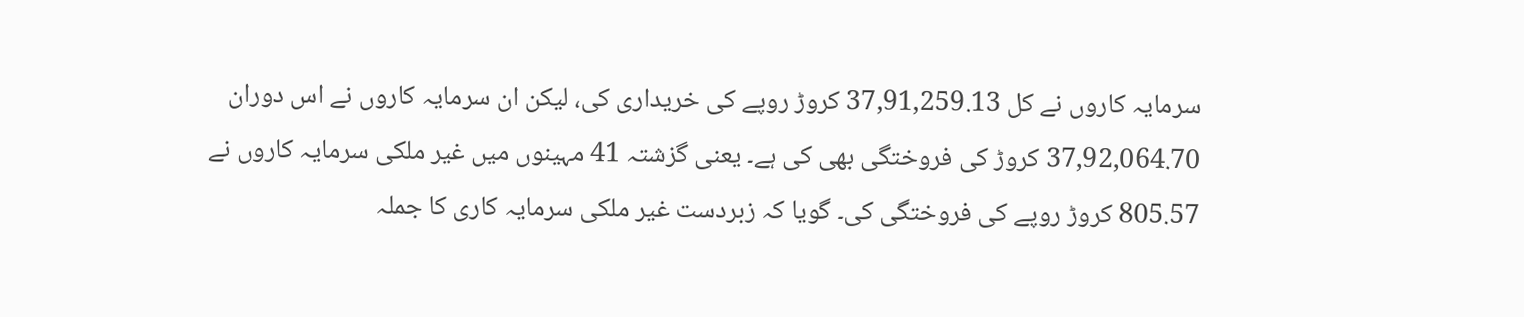سرمایہ کاروں نے کل 37,91,259.13 کروڑ روپے کی خریداری کی، لیکن ان سرمایہ کاروں نے اس دوران 37,92,064.70 کروڑ کی فروختگی بھی کی ہے۔ یعنی گزشتہ 41 مہینوں میں غیر ملکی سرمایہ کاروں نے 805.57 کروڑ روپے کی فروختگی کی۔ گویا کہ زبردست غیر ملکی سرمایہ کاری کا جملہ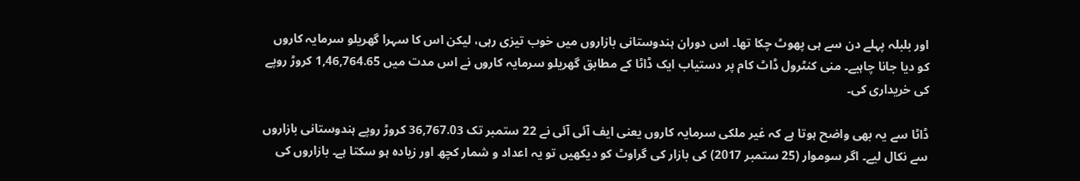اور بلبلہ پہلے دن سے ہی پھوٹ چکا تھا۔ اس دوران ہندوستانی بازاروں میں خوب تیزی رہی، لیکن اس کا سہرا گھریلو سرمایہ کاروں کو دیا جانا چاہیے۔ منی کنٹرول ڈاٹ کام پر دستیاب ایک ڈاٹا کے مطابق گھریلو سرمایہ کاروں نے اس مدت میں 1,46,764.65 کروڑ روپے کی خریداری کی۔

ڈاٹا سے یہ بھی واضح ہوتا ہے کہ غیر ملکی سرمایہ کاروں یعنی ایف آئی آئی نے 22 ستمبر تک 36,767.03 کروڑ روپے ہندوستانی بازاروں سے نکال لیے۔ اگر سوموار (25 ستمبر 2017) کی بازار کی گراوٹ کو دیکھیں تو یہ اعداد و شمار کچھ اور زیادہ ہو سکتا ہے۔ بازاروں کی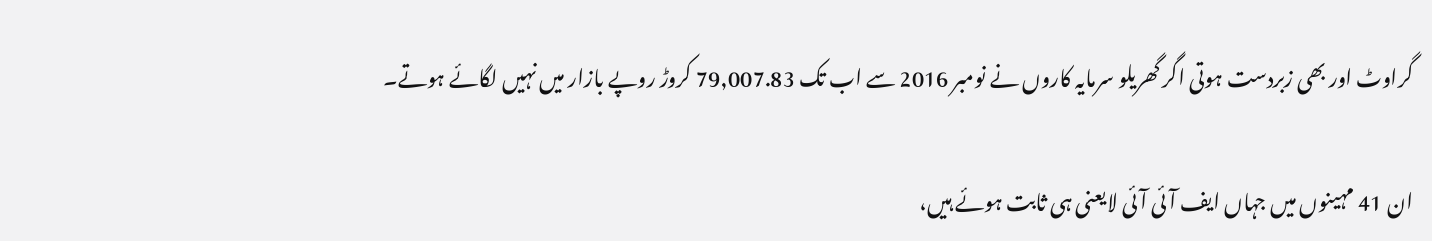گراوٹ اور بھی زبردست ہوتی اگر گھریلو سرمایہ کاروں نے نومبر 2016 سے اب تک 79,007.83 کروڑ روپے بازار میں نہیں لگائے ہوتے۔

ان 41 مہینوں میں جہاں ایف آئی آئی لایعنی ہی ثابت ہوئے ہیں،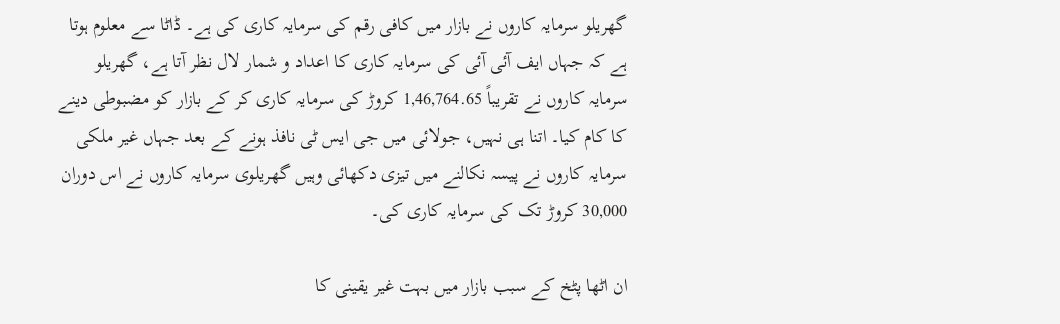گھریلو سرمایہ کاروں نے بازار میں کافی رقم کی سرمایہ کاری کی ہے۔ ڈاٹا سے معلوم ہوتا ہے کہ جہاں ایف آئی آئی کی سرمایہ کاری کا اعداد و شمار لال نظر آتا ہے، گھریلو سرمایہ کاروں نے تقریباً 1,46,764.65 کروڑ کی سرمایہ کاری کر کے بازار کو مضبوطی دینے کا کام کیا۔ اتنا ہی نہیں، جولائی میں جی ایس ٹی نافذ ہونے کے بعد جہاں غیر ملکی سرمایہ کاروں نے پیسہ نکالنے میں تیزی دکھائی وہیں گھریلوی سرمایہ کاروں نے اس دوران 30,000 کروڑ تک کی سرمایہ کاری کی۔

ان اٹھا پٹخ کے سبب بازار میں بہت غیر یقینی کا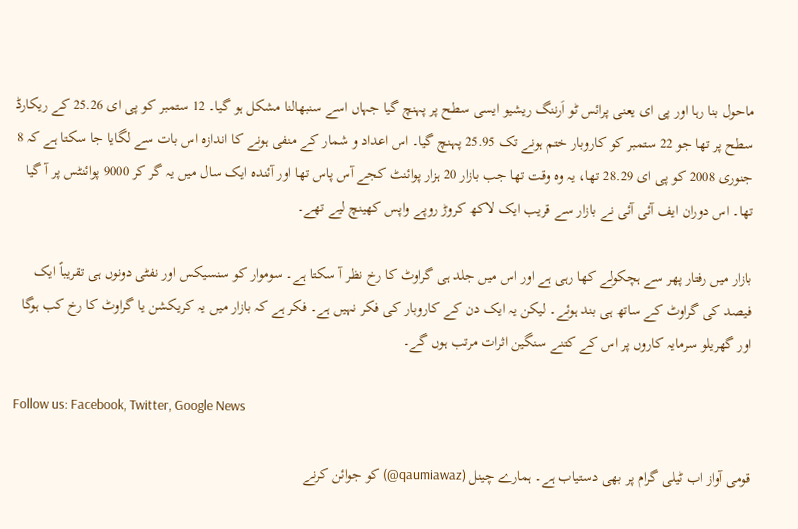ماحول بنا رہا اور پی ای یعنی پرائس ٹو اَرننگ ریشیو ایسی سطح پر پہنچ گیا جہاں اسے سنبھالنا مشکل ہو گیا۔ 12 ستمبر کو پی ای 25.26 کے ریکارڈ سطح پر تھا جو 22 ستمبر کو کاروبار ختم ہونے تک 25.95 پہنچ گیا۔ اس اعداد و شمار کے منفی ہونے کا اندازہ اس بات سے لگایا جا سکتا ہے کہ 8 جنوری 2008 کو پی ای 28.29 تھا، یہ وہ وقت تھا جب بازار 20 ہزار پوائنٹ کجے آس پاس تھا اور آئندہ ایک سال میں یہ گر کر 9000 پوائنٹس پر آ گیا تھا۔ اس دوران ایف آئی آئی نے بازار سے قریب ایک لاکھ کروڑ روپے واپس کھینچ لیے تھے۔

بازار میں رفتار پھر سے ہچکولے کھا رہی ہے اور اس میں جلد ہی گراوٹ کا رخ نظر آ سکتا ہے۔ سوموار کو سنسیکس اور نفٹی دونوں ہی تقریباً ایک فیصد کی گراوٹ کے ساتھ ہی بند ہوئے۔ لیکن یہ ایک دن کے کاروبار کی فکر نہیں ہے۔ فکر ہے کہ بازار میں یہ کریکشن یا گراوٹ کا رخ کب ہوگا اور گھریلو سرمایہ کاروں پر اس کے کتنے سنگین اثرات مرتب ہوں گے۔

Follow us: Facebook, Twitter, Google News

قومی آواز اب ٹیلی گرام پر بھی دستیاب ہے۔ ہمارے چینل (qaumiawaz@) کو جوائن کرنے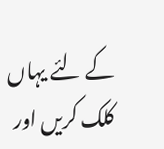کے لئے یہاں کلک کریں اور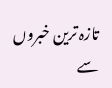تازہ ترین خبروں سے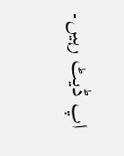اپ ڈیٹ رہیں۔